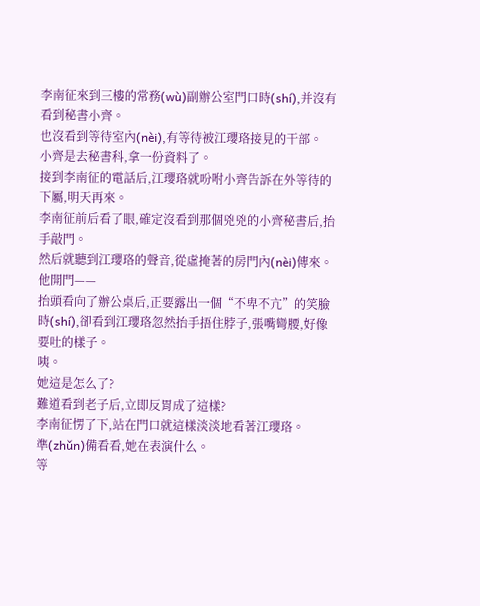李南征來到三樓的常務(wù)副辦公室門口時(shí),并沒有看到秘書小齊。
也沒看到等待室內(nèi),有等待被江瓔珞接見的干部。
小齊是去秘書科,拿一份資料了。
接到李南征的電話后,江瓔珞就吩咐小齊告訴在外等待的下屬,明天再來。
李南征前后看了眼,確定沒看到那個兇兇的小齊秘書后,抬手敲門。
然后就聽到江瓔珞的聲音,從虛掩著的房門內(nèi)傳來。
他開門——
抬頭看向了辦公桌后,正要露出一個“不卑不亢”的笑臉時(shí),卻看到江瓔珞忽然抬手捂住脖子,張嘴彎腰,好像要吐的樣子。
咦。
她這是怎么了?
難道看到老子后,立即反胃成了這樣?
李南征愣了下,站在門口就這樣淡淡地看著江瓔珞。
準(zhǔn)備看看,她在表演什么。
等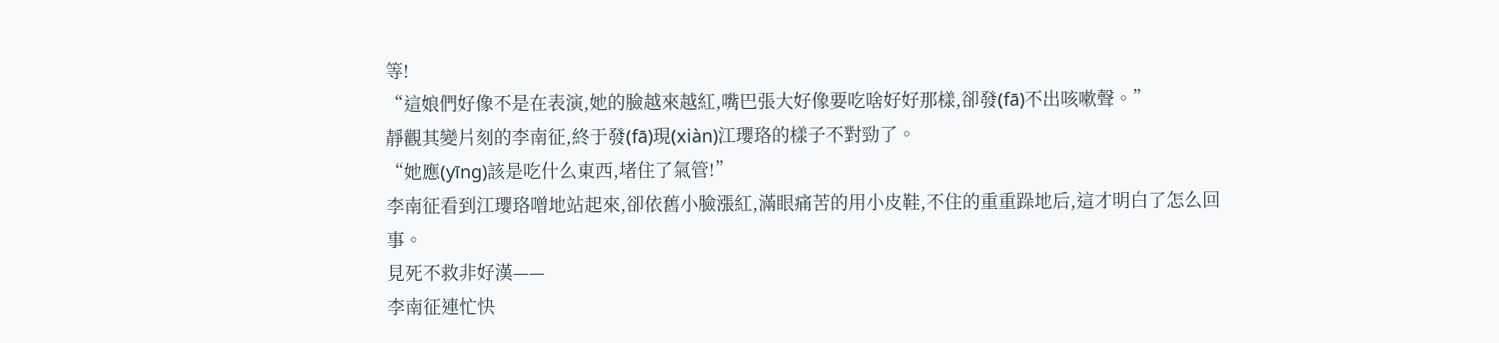等!
“這娘們好像不是在表演,她的臉越來越紅,嘴巴張大好像要吃啥好好那樣,卻發(fā)不出咳嗽聲。”
靜觀其變片刻的李南征,終于發(fā)現(xiàn)江瓔珞的樣子不對勁了。
“她應(yīng)該是吃什么東西,堵住了氣管!”
李南征看到江瓔珞噌地站起來,卻依舊小臉漲紅,滿眼痛苦的用小皮鞋,不住的重重跺地后,這才明白了怎么回事。
見死不救非好漢——
李南征連忙快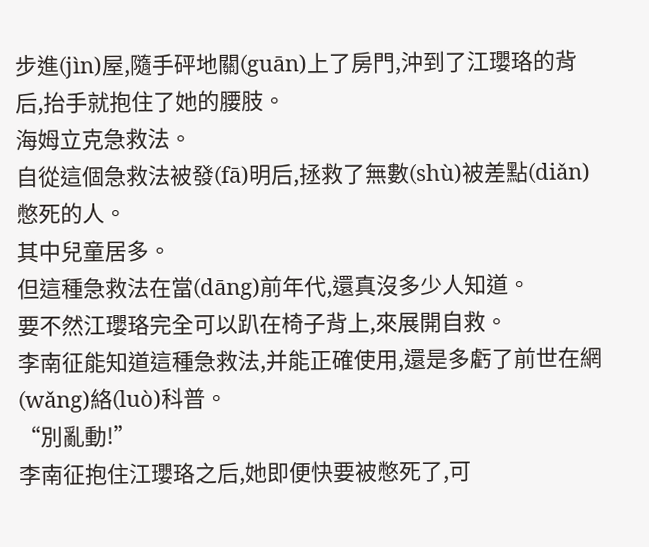步進(jìn)屋,隨手砰地關(guān)上了房門,沖到了江瓔珞的背后,抬手就抱住了她的腰肢。
海姆立克急救法。
自從這個急救法被發(fā)明后,拯救了無數(shù)被差點(diǎn)憋死的人。
其中兒童居多。
但這種急救法在當(dāng)前年代,還真沒多少人知道。
要不然江瓔珞完全可以趴在椅子背上,來展開自救。
李南征能知道這種急救法,并能正確使用,還是多虧了前世在網(wǎng)絡(luò)科普。
“別亂動!”
李南征抱住江瓔珞之后,她即便快要被憋死了,可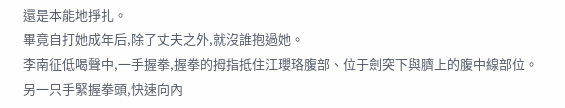還是本能地掙扎。
畢竟自打她成年后,除了丈夫之外,就沒誰抱過她。
李南征低喝聲中,一手握拳,握拳的拇指抵住江瓔珞腹部、位于劍突下與臍上的腹中線部位。
另一只手緊握拳頭,快速向內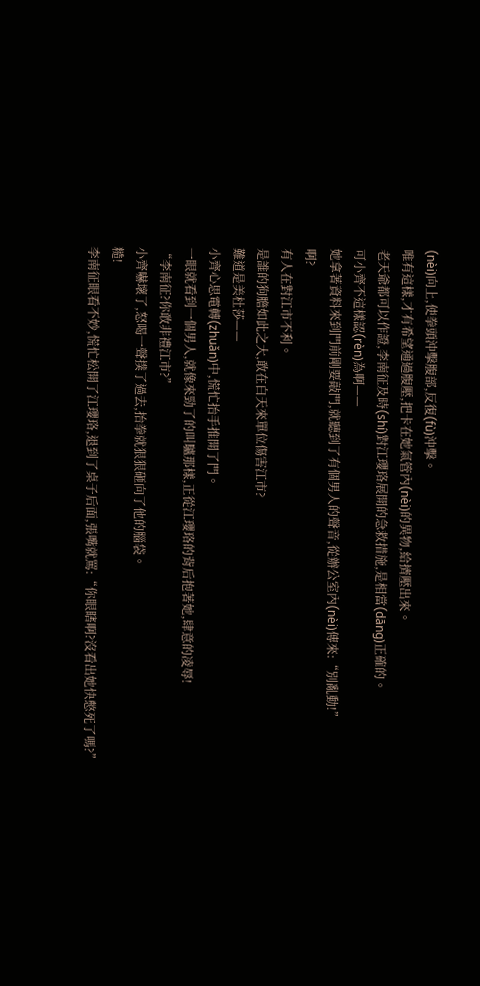(nèi)向上,使拳頭沖擊腹部,反復(fù)沖擊。
唯有這樣,才有希望通過腹壓,把卡在她氣管內(nèi)的異物,給擠壓出來。
老天爺都可以作證,李南征及時(shí)對江瓔珞展開的急救措施,是相當(dāng)正確的。
可小齊不這樣認(rèn)為啊——
她拿著資料來到門前剛要敲門,就聽到了有個男人的聲音,從辦公室內(nèi)傳來:“別亂動!”
啊?
有人在對江市不利。
是誰的狗膽如此之大,敢在白天來單位傷害江市?
難道是美杜莎——
小齊心思電轉(zhuǎn)中,慌忙抬手推開了門。
一眼就看到一個男人,就像來勁了的叫驢那樣,正從江瓔珞的背后抱著她,肆意的凌辱!
“李南征?你敢非禮江市?”
小齊嚇壞了,怒喝一聲撲了過去,抬拳就狠狠砸向了他的腦袋。
糙!
李南征眼看不妙,慌忙松開了江瓔珞,退到了桌子后面,張嘴就罵:“你眼瞎啊?沒看出她快憋死了嗎?”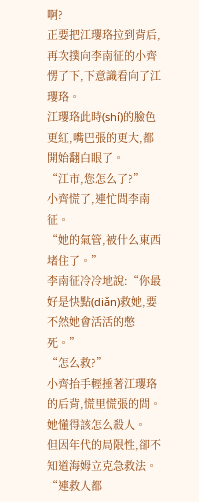啊?
正要把江瓔珞拉到背后,再次撲向李南征的小齊愣了下,下意識看向了江瓔珞。
江瓔珞此時(shí)的臉色更紅,嘴巴張的更大,都開始翻白眼了。
“江市,您怎么了?”
小齊慌了,連忙問李南征。
“她的氣管,被什么東西堵住了。”
李南征冷冷地說:“你最好是快點(diǎn)救她,要不然她會活活的憋死。”
“怎么救?”
小齊抬手輕捶著江瓔珞的后背,慌里慌張的問。
她懂得該怎么殺人。
但因年代的局限性,卻不知道海姆立克急救法。
“連救人都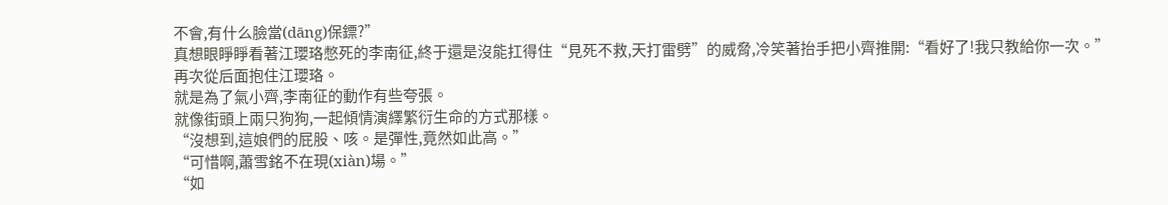不會,有什么臉當(dāng)保鏢?”
真想眼睜睜看著江瓔珞憋死的李南征,終于還是沒能扛得住“見死不救,天打雷劈”的威脅,冷笑著抬手把小齊推開:“看好了!我只教給你一次。”
再次從后面抱住江瓔珞。
就是為了氣小齊,李南征的動作有些夸張。
就像街頭上兩只狗狗,一起傾情演繹繁衍生命的方式那樣。
“沒想到,這娘們的屁股、咳。是彈性,竟然如此高。”
“可惜啊,蕭雪銘不在現(xiàn)場。”
“如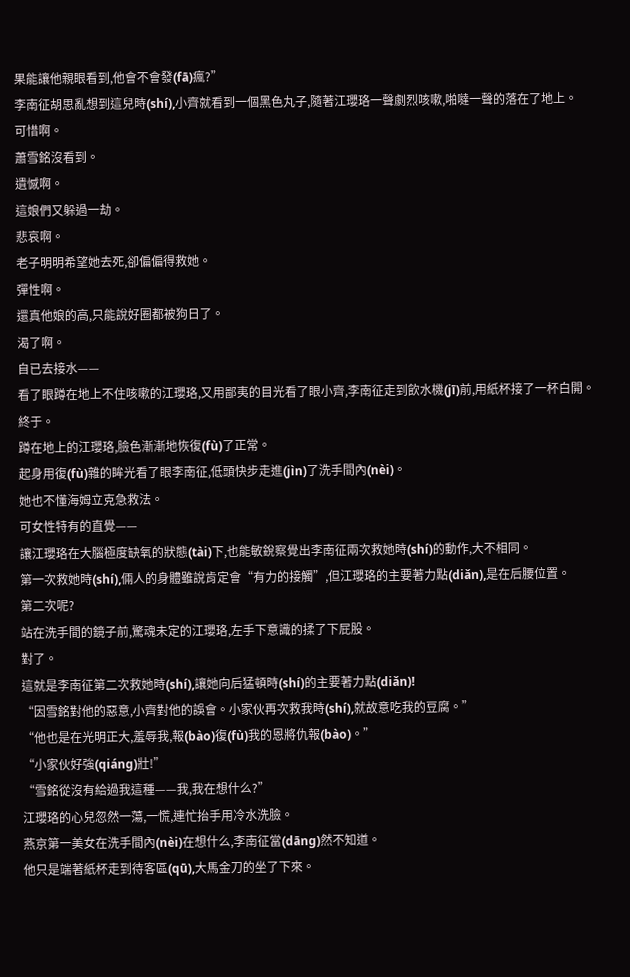果能讓他親眼看到,他會不會發(fā)瘋?”
李南征胡思亂想到這兒時(shí),小齊就看到一個黑色丸子,隨著江瓔珞一聲劇烈咳嗽,啪噠一聲的落在了地上。
可惜啊。
蕭雪銘沒看到。
遺憾啊。
這娘們又躲過一劫。
悲哀啊。
老子明明希望她去死,卻偏偏得救她。
彈性啊。
還真他娘的高,只能說好圈都被狗日了。
渴了啊。
自已去接水——
看了眼蹲在地上不住咳嗽的江瓔珞,又用鄙夷的目光看了眼小齊,李南征走到飲水機(jī)前,用紙杯接了一杯白開。
終于。
蹲在地上的江瓔珞,臉色漸漸地恢復(fù)了正常。
起身用復(fù)雜的眸光看了眼李南征,低頭快步走進(jìn)了洗手間內(nèi)。
她也不懂海姆立克急救法。
可女性特有的直覺——
讓江瓔珞在大腦極度缺氧的狀態(tài)下,也能敏銳察覺出李南征兩次救她時(shí)的動作,大不相同。
第一次救她時(shí),倆人的身體雖說肯定會“有力的接觸”,但江瓔珞的主要著力點(diǎn),是在后腰位置。
第二次呢?
站在洗手間的鏡子前,驚魂未定的江瓔珞,左手下意識的揉了下屁股。
對了。
這就是李南征第二次救她時(shí),讓她向后猛頓時(shí)的主要著力點(diǎn)!
“因雪銘對他的惡意,小齊對他的誤會。小家伙再次救我時(shí),就故意吃我的豆腐。”
“他也是在光明正大,羞辱我,報(bào)復(fù)我的恩將仇報(bào)。”
“小家伙好強(qiáng)壯!”
“雪銘從沒有給過我這種——我,我在想什么?”
江瓔珞的心兒忽然一蕩,一慌,連忙抬手用冷水洗臉。
燕京第一美女在洗手間內(nèi)在想什么,李南征當(dāng)然不知道。
他只是端著紙杯走到待客區(qū),大馬金刀的坐了下來。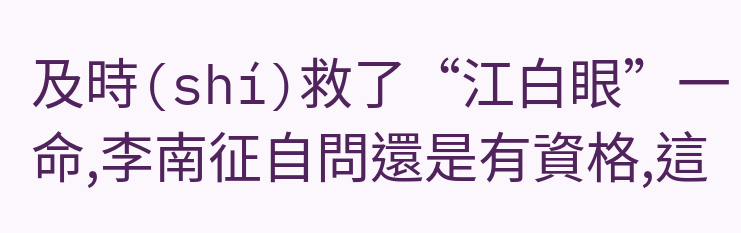及時(shí)救了“江白眼”一命,李南征自問還是有資格,這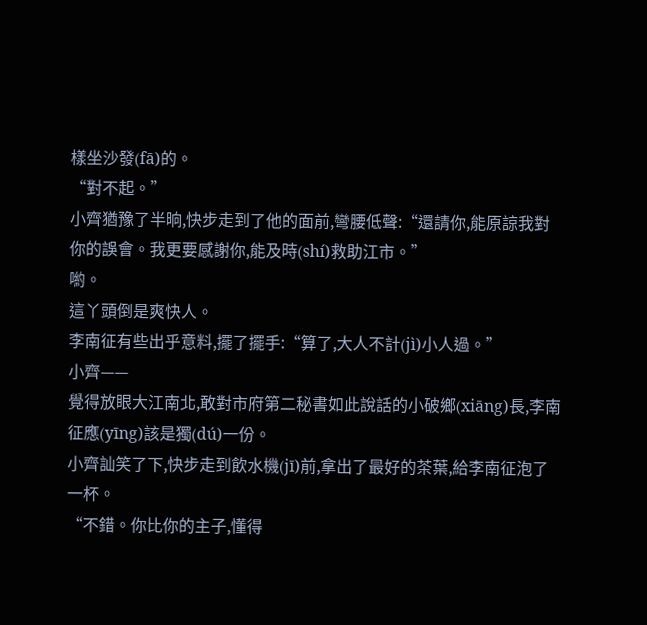樣坐沙發(fā)的。
“對不起。”
小齊猶豫了半晌,快步走到了他的面前,彎腰低聲:“還請你,能原諒我對你的誤會。我更要感謝你,能及時(shí)救助江市。”
喲。
這丫頭倒是爽快人。
李南征有些出乎意料,擺了擺手:“算了,大人不計(jì)小人過。”
小齊——
覺得放眼大江南北,敢對市府第二秘書如此說話的小破鄉(xiāng)長,李南征應(yīng)該是獨(dú)一份。
小齊訕笑了下,快步走到飲水機(jī)前,拿出了最好的茶葉,給李南征泡了一杯。
“不錯。你比你的主子,懂得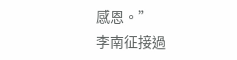感恩。”
李南征接過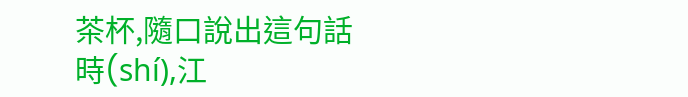茶杯,隨口說出這句話時(shí),江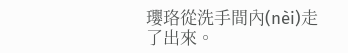瓔珞從洗手間內(nèi)走了出來。